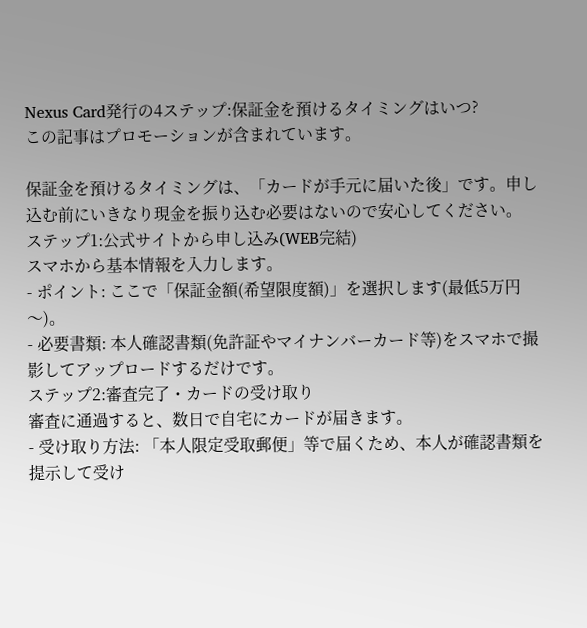Nexus Card発行の4ステップ:保証金を預けるタイミングはいつ?
この記事はプロモーションが含まれています。

保証金を預けるタイミングは、「カードが手元に届いた後」です。申し込む前にいきなり現金を振り込む必要はないので安心してください。
ステップ1:公式サイトから申し込み(WEB完結)
スマホから基本情報を入力します。
- ポイント: ここで「保証金額(希望限度額)」を選択します(最低5万円〜)。
- 必要書類: 本人確認書類(免許証やマイナンバーカード等)をスマホで撮影してアップロードするだけです。
ステップ2:審査完了・カードの受け取り
審査に通過すると、数日で自宅にカードが届きます。
- 受け取り方法: 「本人限定受取郵便」等で届くため、本人が確認書類を提示して受け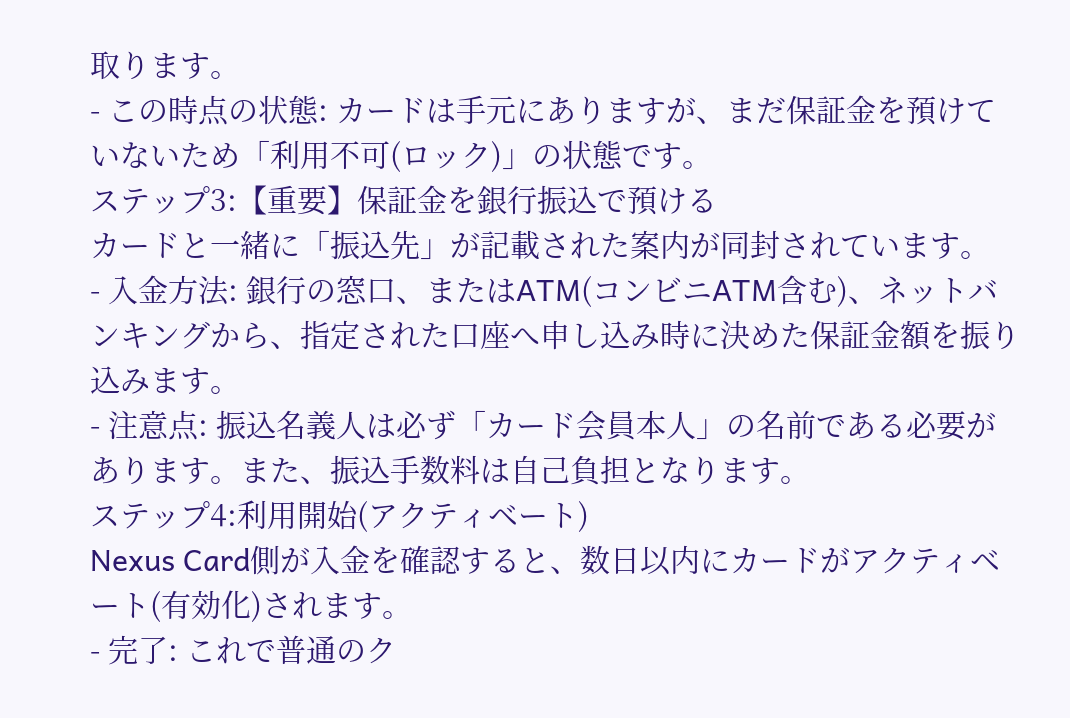取ります。
- この時点の状態: カードは手元にありますが、まだ保証金を預けていないため「利用不可(ロック)」の状態です。
ステップ3:【重要】保証金を銀行振込で預ける
カードと一緒に「振込先」が記載された案内が同封されています。
- 入金方法: 銀行の窓口、またはATM(コンビニATM含む)、ネットバンキングから、指定された口座へ申し込み時に決めた保証金額を振り込みます。
- 注意点: 振込名義人は必ず「カード会員本人」の名前である必要があります。また、振込手数料は自己負担となります。
ステップ4:利用開始(アクティベート)
Nexus Card側が入金を確認すると、数日以内にカードがアクティベート(有効化)されます。
- 完了: これで普通のク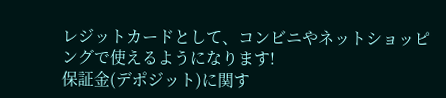レジットカードとして、コンビニやネットショッピングで使えるようになります!
保証金(デポジット)に関す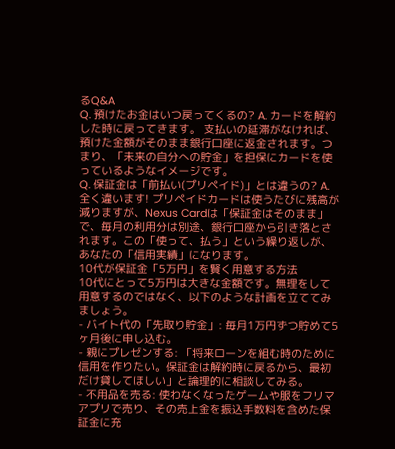るQ&A
Q. 預けたお金はいつ戻ってくるの? A. カードを解約した時に戻ってきます。 支払いの延滞がなければ、預けた金額がそのまま銀行口座に返金されます。つまり、「未来の自分への貯金」を担保にカードを使っているようなイメージです。
Q. 保証金は「前払い(プリペイド)」とは違うの? A. 全く違います! プリペイドカードは使うたびに残高が減りますが、Nexus Cardは「保証金はそのまま」で、毎月の利用分は別途、銀行口座から引き落とされます。この「使って、払う」という繰り返しが、あなたの「信用実績」になります。
10代が保証金「5万円」を賢く用意する方法
10代にとって5万円は大きな金額です。無理をして用意するのではなく、以下のような計画を立ててみましょう。
- バイト代の「先取り貯金」: 毎月1万円ずつ貯めて5ヶ月後に申し込む。
- 親にプレゼンする: 「将来ローンを組む時のために信用を作りたい。保証金は解約時に戻るから、最初だけ貸してほしい」と論理的に相談してみる。
- 不用品を売る: 使わなくなったゲームや服をフリマアプリで売り、その売上金を振込手数料を含めた保証金に充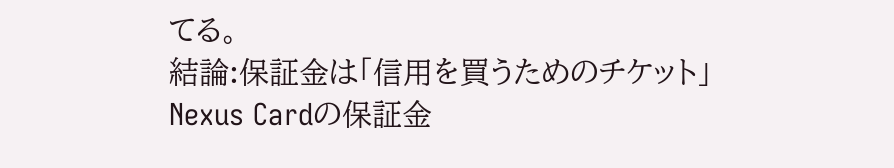てる。
結論:保証金は「信用を買うためのチケット」
Nexus Cardの保証金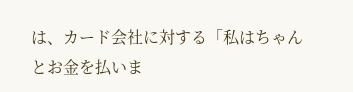は、カード会社に対する「私はちゃんとお金を払いま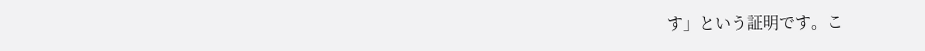す」という証明です。こ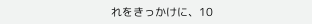れをきっかけに、10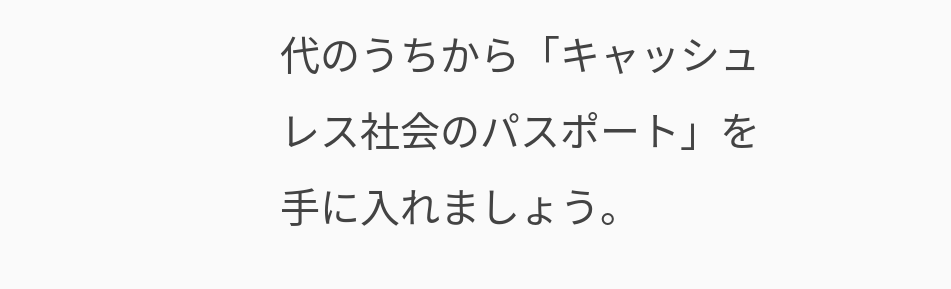代のうちから「キャッシュレス社会のパスポート」を手に入れましょう。